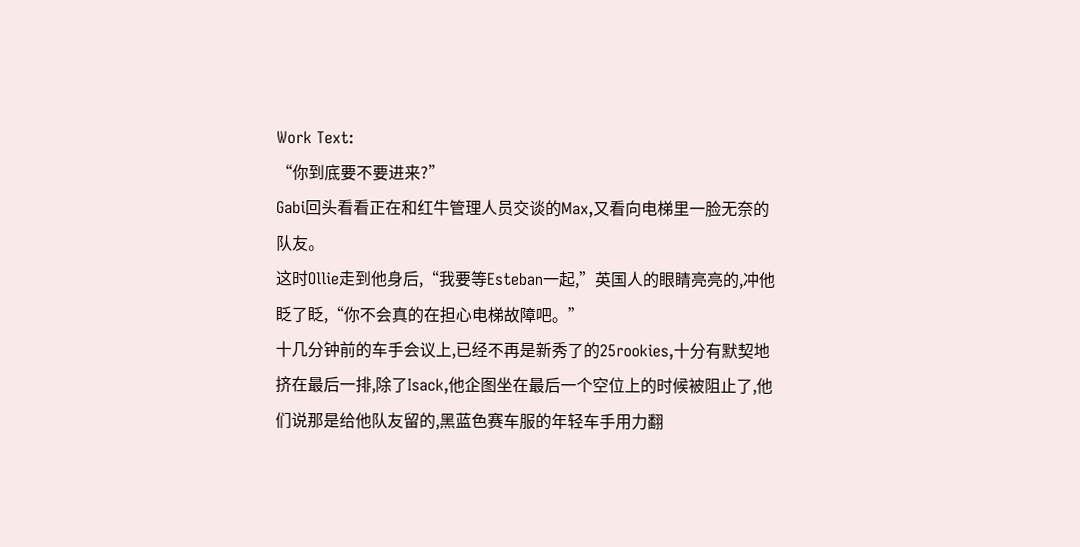Work Text:
“你到底要不要进来?”
Gabi回头看看正在和红牛管理人员交谈的Max,又看向电梯里一脸无奈的队友。
这时Ollie走到他身后,“我要等Esteban一起,”英国人的眼睛亮亮的,冲他眨了眨,“你不会真的在担心电梯故障吧。”
十几分钟前的车手会议上,已经不再是新秀了的25rookies,十分有默契地挤在最后一排,除了Isack,他企图坐在最后一个空位上的时候被阻止了,他们说那是给他队友留的,黑蓝色赛车服的年轻车手用力翻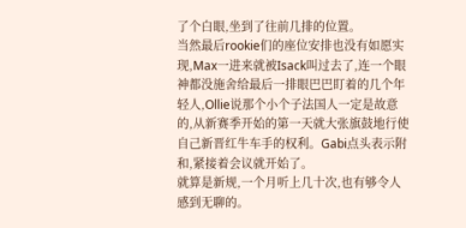了个白眼,坐到了往前几排的位置。
当然最后rookie们的座位安排也没有如愿实现,Max一进来就被Isack叫过去了,连一个眼神都没施舍给最后一排眼巴巴盯着的几个年轻人,Ollie说那个小个子法国人一定是故意的,从新赛季开始的第一天就大张旗鼓地行使自己新晋红牛车手的权利。Gabi点头表示附和,紧接着会议就开始了。
就算是新规,一个月听上几十次,也有够令人感到无聊的。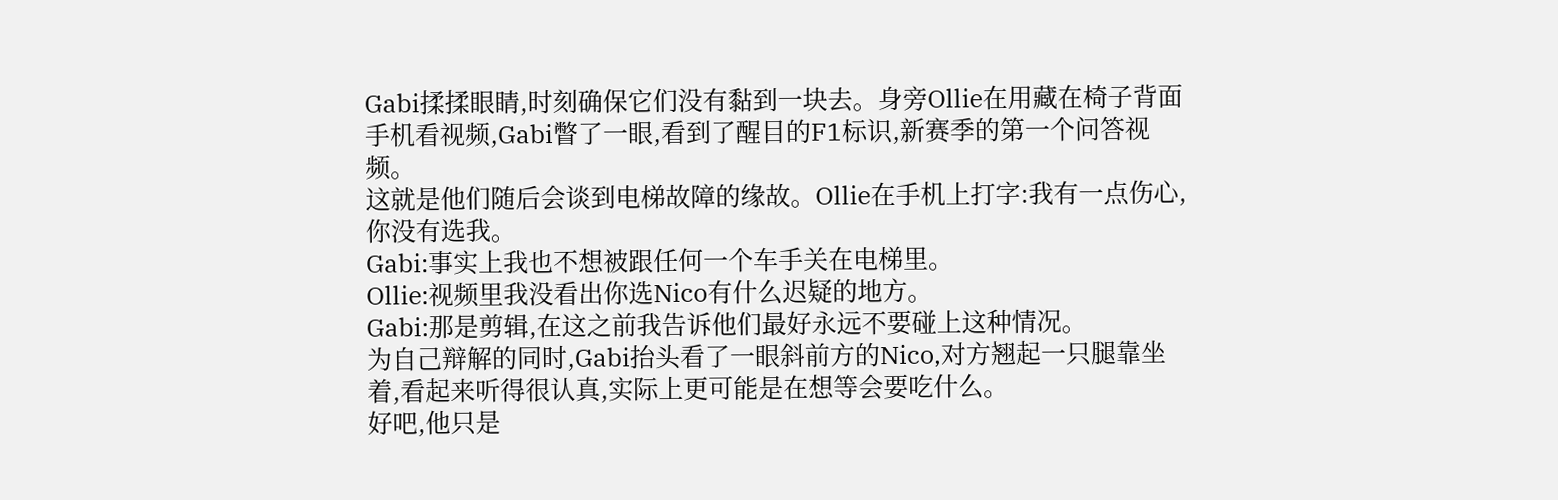Gabi揉揉眼睛,时刻确保它们没有黏到一块去。身旁Ollie在用藏在椅子背面手机看视频,Gabi瞥了一眼,看到了醒目的F1标识,新赛季的第一个问答视频。
这就是他们随后会谈到电梯故障的缘故。Ollie在手机上打字:我有一点伤心,你没有选我。
Gabi:事实上我也不想被跟任何一个车手关在电梯里。
Ollie:视频里我没看出你选Nico有什么迟疑的地方。
Gabi:那是剪辑,在这之前我告诉他们最好永远不要碰上这种情况。
为自己辩解的同时,Gabi抬头看了一眼斜前方的Nico,对方翘起一只腿靠坐着,看起来听得很认真,实际上更可能是在想等会要吃什么。
好吧,他只是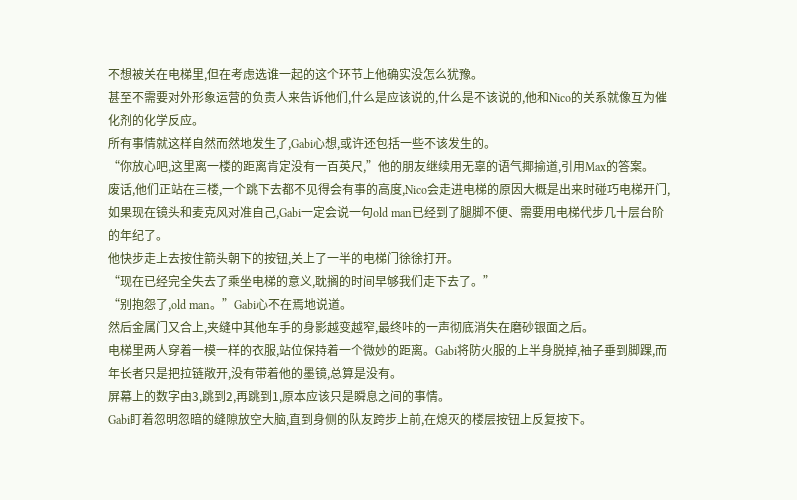不想被关在电梯里,但在考虑选谁一起的这个环节上他确实没怎么犹豫。
甚至不需要对外形象运营的负责人来告诉他们,什么是应该说的,什么是不该说的,他和Nico的关系就像互为催化剂的化学反应。
所有事情就这样自然而然地发生了,Gabi心想,或许还包括一些不该发生的。
“你放心吧,这里离一楼的距离肯定没有一百英尺,”他的朋友继续用无辜的语气揶揄道,引用Max的答案。
废话,他们正站在三楼,一个跳下去都不见得会有事的高度,Nico会走进电梯的原因大概是出来时碰巧电梯开门,如果现在镜头和麦克风对准自己,Gabi一定会说一句old man已经到了腿脚不便、需要用电梯代步几十层台阶的年纪了。
他快步走上去按住箭头朝下的按钮,关上了一半的电梯门徐徐打开。
“现在已经完全失去了乘坐电梯的意义,耽搁的时间早够我们走下去了。”
“别抱怨了,old man。”Gabi心不在焉地说道。
然后金属门又合上,夹缝中其他车手的身影越变越窄,最终咔的一声彻底消失在磨砂银面之后。
电梯里两人穿着一模一样的衣服,站位保持着一个微妙的距离。Gabi将防火服的上半身脱掉,袖子垂到脚踝,而年长者只是把拉链敞开,没有带着他的墨镜,总算是没有。
屏幕上的数字由3,跳到2,再跳到1,原本应该只是瞬息之间的事情。
Gabi盯着忽明忽暗的缝隙放空大脑,直到身侧的队友跨步上前,在熄灭的楼层按钮上反复按下。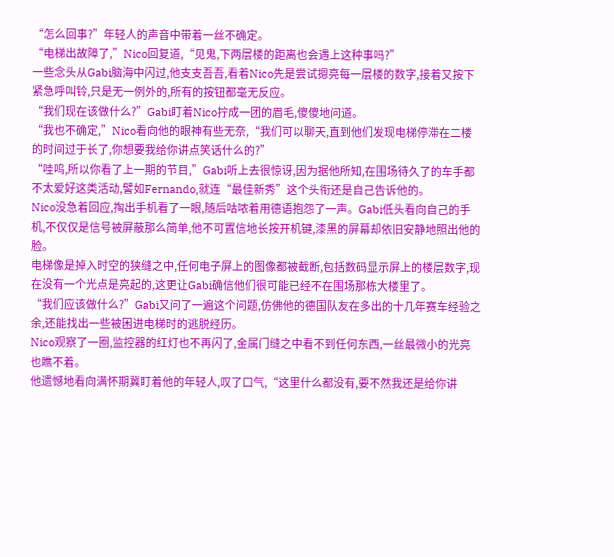“怎么回事?”年轻人的声音中带着一丝不确定。
“电梯出故障了,”Nico回复道,“见鬼,下两层楼的距离也会遇上这种事吗?”
一些念头从Gabi脑海中闪过,他支支吾吾,看着Nico先是尝试摁亮每一层楼的数字,接着又按下紧急呼叫铃,只是无一例外的,所有的按钮都毫无反应。
“我们现在该做什么?”Gabi盯着Nico拧成一团的眉毛,傻傻地问道。
“我也不确定,”Nico看向他的眼神有些无奈,“我们可以聊天,直到他们发现电梯停滞在二楼的时间过于长了,你想要我给你讲点笑话什么的?”
“哇呜,所以你看了上一期的节目,”Gabi听上去很惊讶,因为据他所知,在围场待久了的车手都不太爱好这类活动,譬如Fernando,就连“最佳新秀”这个头衔还是自己告诉他的。
Nico没急着回应,掏出手机看了一眼,随后咕哝着用德语抱怨了一声。Gabi低头看向自己的手机,不仅仅是信号被屏蔽那么简单,他不可置信地长按开机键,漆黑的屏幕却依旧安静地照出他的脸。
电梯像是掉入时空的狭缝之中,任何电子屏上的图像都被截断,包括数码显示屏上的楼层数字,现在没有一个光点是亮起的,这更让Gabi确信他们很可能已经不在围场那栋大楼里了。
“我们应该做什么?”Gabi又问了一遍这个问题,仿佛他的德国队友在多出的十几年赛车经验之余,还能找出一些被困进电梯时的逃脱经历。
Nico观察了一圈,监控器的红灯也不再闪了,金属门缝之中看不到任何东西,一丝最微小的光亮也瞧不着。
他遗憾地看向满怀期冀盯着他的年轻人,叹了口气,“这里什么都没有,要不然我还是给你讲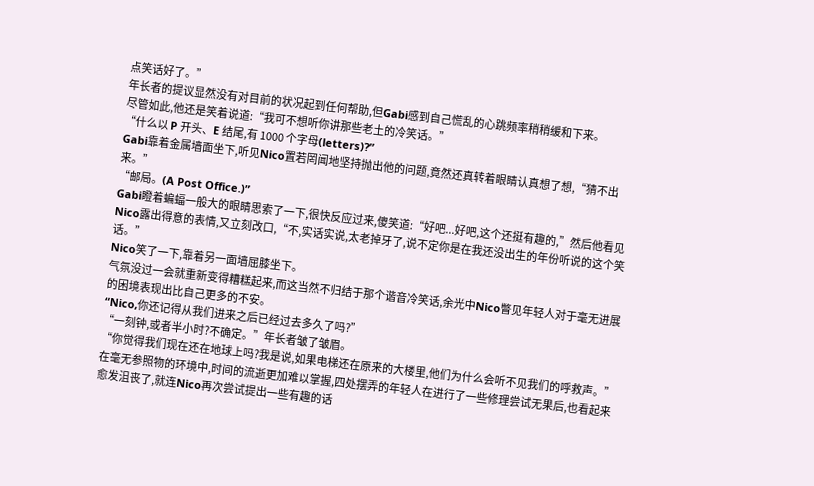点笑话好了。”
年长者的提议显然没有对目前的状况起到任何帮助,但Gabi感到自己慌乱的心跳频率稍稍缓和下来。
尽管如此,他还是笑着说道:“我可不想听你讲那些老土的冷笑话。”
“什么以 P 开头、E 结尾,有 1000 个字母(letters)?”
Gabi靠着金属墙面坐下,听见Nico置若罔闻地坚持抛出他的问题,竟然还真转着眼睛认真想了想,“猜不出来。”
“邮局。(A Post Office.)”
Gabi瞪着蝙蝠一般大的眼睛思索了一下,很快反应过来,傻笑道:“好吧...好吧,这个还挺有趣的,”然后他看见Nico露出得意的表情,又立刻改口,“不,实话实说,太老掉牙了,说不定你是在我还没出生的年份听说的这个笑话。”
Nico笑了一下,靠着另一面墙屈膝坐下。
气氛没过一会就重新变得糟糕起来,而这当然不归结于那个谐音冷笑话,余光中Nico瞥见年轻人对于毫无进展的困境表现出比自己更多的不安。
“Nico,你还记得从我们进来之后已经过去多久了吗?”
“一刻钟,或者半小时?不确定。”年长者皱了皱眉。
“你觉得我们现在还在地球上吗?我是说,如果电梯还在原来的大楼里,他们为什么会听不见我们的呼救声。”
在毫无参照物的环境中,时间的流逝更加难以掌握,四处摆弄的年轻人在进行了一些修理尝试无果后,也看起来愈发沮丧了,就连Nico再次尝试提出一些有趣的话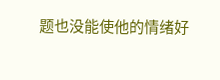题也没能使他的情绪好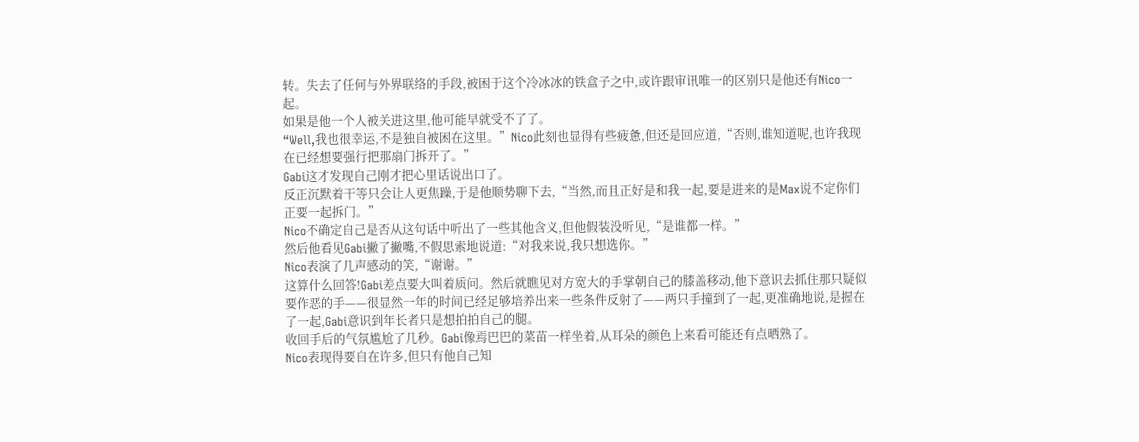转。失去了任何与外界联络的手段,被困于这个冷冰冰的铁盒子之中,或许跟审讯唯一的区别只是他还有Nico一起。
如果是他一个人被关进这里,他可能早就受不了了。
“Well,我也很幸运,不是独自被困在这里。”Nico此刻也显得有些疲惫,但还是回应道,“否则,谁知道呢,也许我现在已经想要强行把那扇门拆开了。”
Gabi这才发现自己刚才把心里话说出口了。
反正沉默着干等只会让人更焦躁,于是他顺势聊下去,“当然,而且正好是和我一起,要是进来的是Max说不定你们正要一起拆门。”
Nico不确定自己是否从这句话中听出了一些其他含义,但他假装没听见,“是谁都一样。”
然后他看见Gabi撇了撇嘴,不假思索地说道:“对我来说,我只想选你。”
Nico表演了几声感动的笑,“谢谢。”
这算什么回答!Gabi差点要大叫着质问。然后就瞧见对方宽大的手掌朝自己的膝盖移动,他下意识去抓住那只疑似要作恶的手——很显然一年的时间已经足够培养出来一些条件反射了——两只手撞到了一起,更准确地说,是握在了一起,Gabi意识到年长者只是想拍拍自己的腿。
收回手后的气氛尴尬了几秒。Gabi像焉巴巴的菜苗一样坐着,从耳朵的颜色上来看可能还有点晒熟了。
Nico表现得要自在许多,但只有他自己知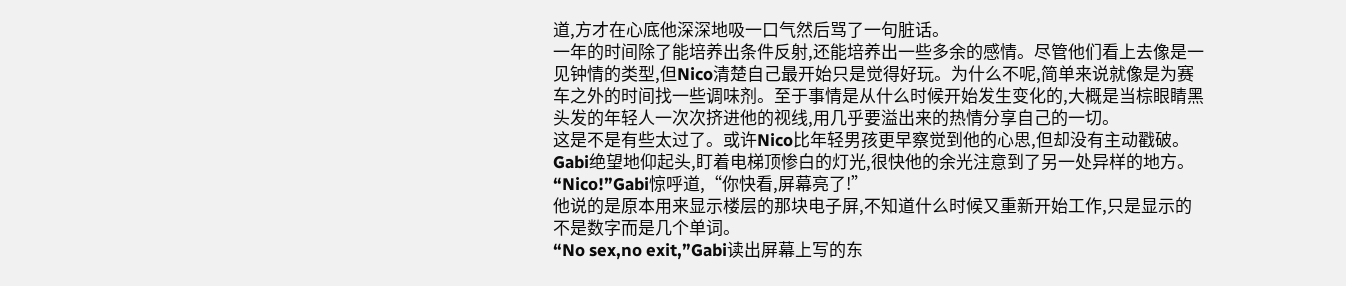道,方才在心底他深深地吸一口气然后骂了一句脏话。
一年的时间除了能培养出条件反射,还能培养出一些多余的感情。尽管他们看上去像是一见钟情的类型,但Nico清楚自己最开始只是觉得好玩。为什么不呢,简单来说就像是为赛车之外的时间找一些调味剂。至于事情是从什么时候开始发生变化的,大概是当棕眼睛黑头发的年轻人一次次挤进他的视线,用几乎要溢出来的热情分享自己的一切。
这是不是有些太过了。或许Nico比年轻男孩更早察觉到他的心思,但却没有主动戳破。
Gabi绝望地仰起头,盯着电梯顶惨白的灯光,很快他的余光注意到了另一处异样的地方。
“Nico!”Gabi惊呼道,“你快看,屏幕亮了!”
他说的是原本用来显示楼层的那块电子屏,不知道什么时候又重新开始工作,只是显示的不是数字而是几个单词。
“No sex,no exit,”Gabi读出屏幕上写的东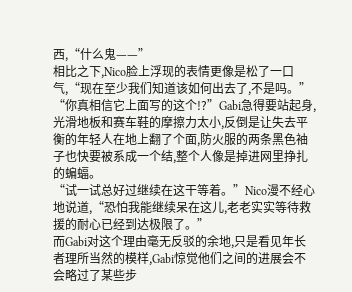西,“什么鬼——”
相比之下,Nico脸上浮现的表情更像是松了一口气,“现在至少我们知道该如何出去了,不是吗。”
“你真相信它上面写的这个!?”Gabi急得要站起身,光滑地板和赛车鞋的摩擦力太小,反倒是让失去平衡的年轻人在地上翻了个面,防火服的两条黑色袖子也快要被系成一个结,整个人像是掉进网里挣扎的蝙蝠。
“试一试总好过继续在这干等着。”Nico漫不经心地说道,“恐怕我能继续呆在这儿,老老实实等待救援的耐心已经到达极限了。”
而Gabi对这个理由毫无反驳的余地,只是看见年长者理所当然的模样,Gabi惊觉他们之间的进展会不会略过了某些步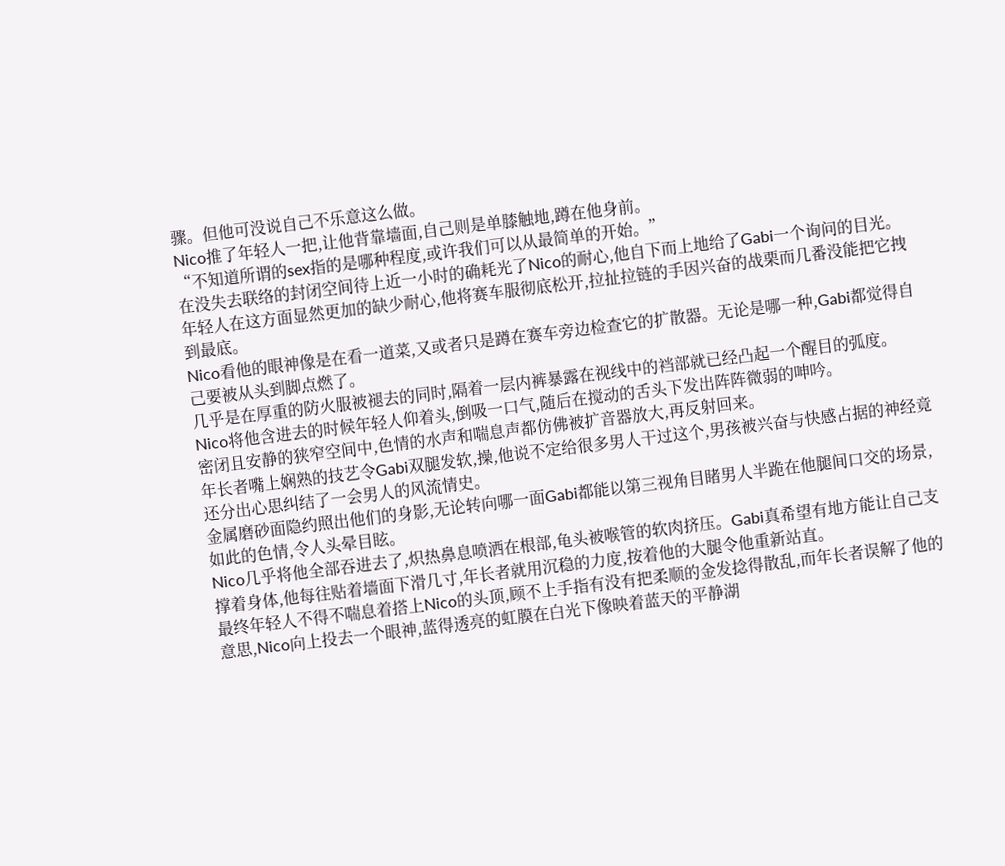骤。但他可没说自己不乐意这么做。
Nico推了年轻人一把,让他背靠墙面,自己则是单膝触地,蹲在他身前。
“不知道所谓的sex指的是哪种程度,或许我们可以从最简单的开始。”
在没失去联络的封闭空间待上近一小时的确耗光了Nico的耐心,他自下而上地给了Gabi一个询问的目光。
年轻人在这方面显然更加的缺少耐心,他将赛车服彻底松开,拉扯拉链的手因兴奋的战栗而几番没能把它拽到最底。
Nico看他的眼神像是在看一道菜,又或者只是蹲在赛车旁边检查它的扩散器。无论是哪一种,Gabi都觉得自己要被从头到脚点燃了。
几乎是在厚重的防火服被褪去的同时,隔着一层内裤暴露在视线中的裆部就已经凸起一个醒目的弧度。
Nico将他含进去的时候年轻人仰着头,倒吸一口气,随后在搅动的舌头下发出阵阵微弱的呻吟。
密闭且安静的狭窄空间中,色情的水声和喘息声都仿佛被扩音器放大,再反射回来。
年长者嘴上娴熟的技艺令Gabi双腿发软,操,他说不定给很多男人干过这个,男孩被兴奋与快感占据的神经竟还分出心思纠结了一会男人的风流情史。
金属磨砂面隐约照出他们的身影,无论转向哪一面Gabi都能以第三视角目睹男人半跪在他腿间口交的场景,如此的色情,令人头晕目眩。
Nico几乎将他全部吞进去了,炽热鼻息喷洒在根部,龟头被喉管的软肉挤压。Gabi真希望有地方能让自己支撑着身体,他每往贴着墙面下滑几寸,年长者就用沉稳的力度,按着他的大腿令他重新站直。
最终年轻人不得不喘息着搭上Nico的头顶,顾不上手指有没有把柔顺的金发捻得散乱,而年长者误解了他的意思,Nico向上投去一个眼神,蓝得透亮的虹膜在白光下像映着蓝天的平静湖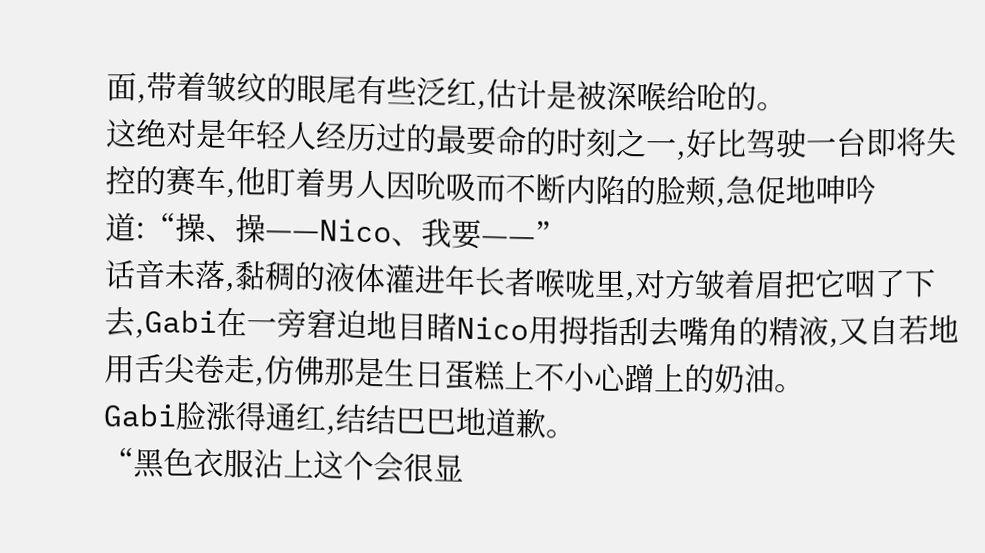面,带着皱纹的眼尾有些泛红,估计是被深喉给呛的。
这绝对是年轻人经历过的最要命的时刻之一,好比驾驶一台即将失控的赛车,他盯着男人因吮吸而不断内陷的脸颊,急促地呻吟道:“操、操——Nico、我要——”
话音未落,黏稠的液体灌进年长者喉咙里,对方皱着眉把它咽了下去,Gabi在一旁窘迫地目睹Nico用拇指刮去嘴角的精液,又自若地用舌尖卷走,仿佛那是生日蛋糕上不小心蹭上的奶油。
Gabi脸涨得通红,结结巴巴地道歉。
“黑色衣服沾上这个会很显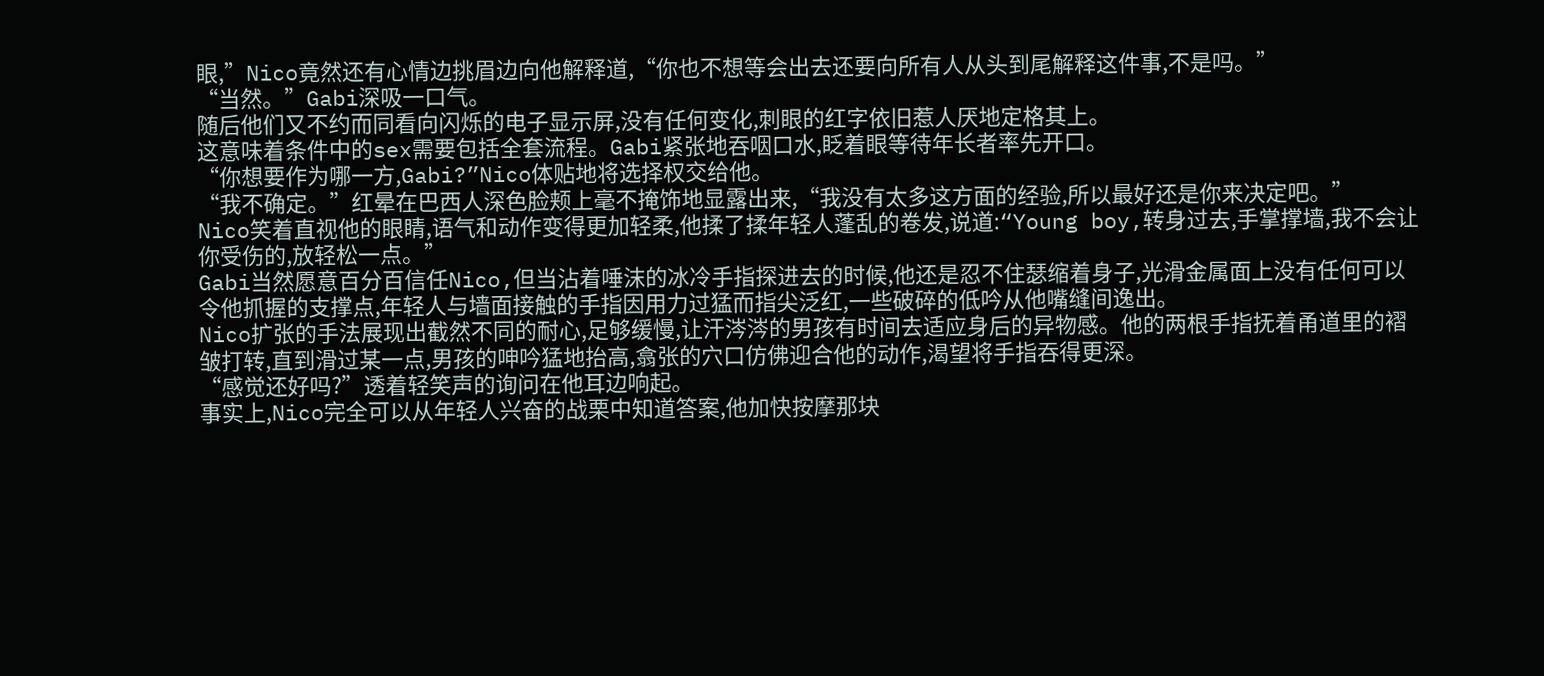眼,”Nico竟然还有心情边挑眉边向他解释道,“你也不想等会出去还要向所有人从头到尾解释这件事,不是吗。”
“当然。”Gabi深吸一口气。
随后他们又不约而同看向闪烁的电子显示屏,没有任何变化,刺眼的红字依旧惹人厌地定格其上。
这意味着条件中的sex需要包括全套流程。Gabi紧张地吞咽口水,眨着眼等待年长者率先开口。
“你想要作为哪一方,Gabi?”Nico体贴地将选择权交给他。
“我不确定。”红晕在巴西人深色脸颊上毫不掩饰地显露出来,“我没有太多这方面的经验,所以最好还是你来决定吧。”
Nico笑着直视他的眼睛,语气和动作变得更加轻柔,他揉了揉年轻人蓬乱的卷发,说道:“Young boy,转身过去,手掌撑墙,我不会让你受伤的,放轻松一点。”
Gabi当然愿意百分百信任Nico,但当沾着唾沫的冰冷手指探进去的时候,他还是忍不住瑟缩着身子,光滑金属面上没有任何可以令他抓握的支撑点,年轻人与墙面接触的手指因用力过猛而指尖泛红,一些破碎的低吟从他嘴缝间逸出。
Nico扩张的手法展现出截然不同的耐心,足够缓慢,让汗涔涔的男孩有时间去适应身后的异物感。他的两根手指抚着甬道里的褶皱打转,直到滑过某一点,男孩的呻吟猛地抬高,翕张的穴口仿佛迎合他的动作,渴望将手指吞得更深。
“感觉还好吗?”透着轻笑声的询问在他耳边响起。
事实上,Nico完全可以从年轻人兴奋的战栗中知道答案,他加快按摩那块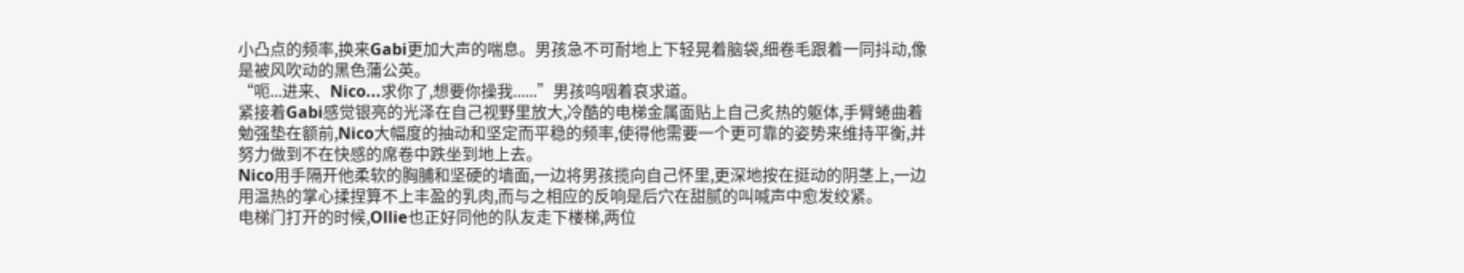小凸点的频率,换来Gabi更加大声的喘息。男孩急不可耐地上下轻晃着脑袋,细卷毛跟着一同抖动,像是被风吹动的黑色蒲公英。
“呃...进来、Nico...求你了,想要你操我......”男孩呜咽着哀求道。
紧接着Gabi感觉银亮的光泽在自己视野里放大,冷酷的电梯金属面贴上自己炙热的躯体,手臂蜷曲着勉强垫在额前,Nico大幅度的抽动和坚定而平稳的频率,使得他需要一个更可靠的姿势来维持平衡,并努力做到不在快感的席卷中跌坐到地上去。
Nico用手隔开他柔软的胸脯和坚硬的墙面,一边将男孩揽向自己怀里,更深地按在挺动的阴茎上,一边用温热的掌心揉捏算不上丰盈的乳肉,而与之相应的反响是后穴在甜腻的叫喊声中愈发绞紧。
电梯门打开的时候,Ollie也正好同他的队友走下楼梯,两位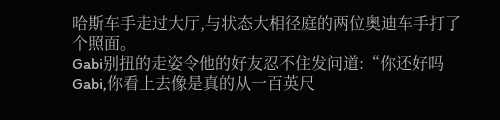哈斯车手走过大厅,与状态大相径庭的两位奥迪车手打了个照面。
Gabi别扭的走姿令他的好友忍不住发问道:“你还好吗Gabi,你看上去像是真的从一百英尺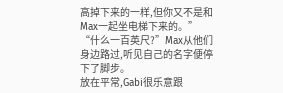高掉下来的一样,但你又不是和Max一起坐电梯下来的。”
“什么一百英尺?”Max从他们身边路过,听见自己的名字便停下了脚步。
放在平常,Gabi很乐意跟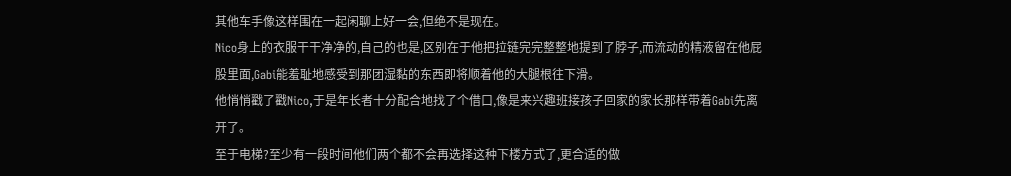其他车手像这样围在一起闲聊上好一会,但绝不是现在。
Nico身上的衣服干干净净的,自己的也是,区别在于他把拉链完完整整地提到了脖子,而流动的精液留在他屁股里面,Gabi能羞耻地感受到那团湿黏的东西即将顺着他的大腿根往下滑。
他悄悄戳了戳Nico,于是年长者十分配合地找了个借口,像是来兴趣班接孩子回家的家长那样带着Gabi先离开了。
至于电梯?至少有一段时间他们两个都不会再选择这种下楼方式了,更合适的做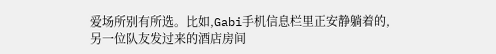爱场所别有所选。比如,Gabi手机信息栏里正安静躺着的,另一位队友发过来的酒店房间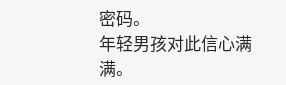密码。
年轻男孩对此信心满满。